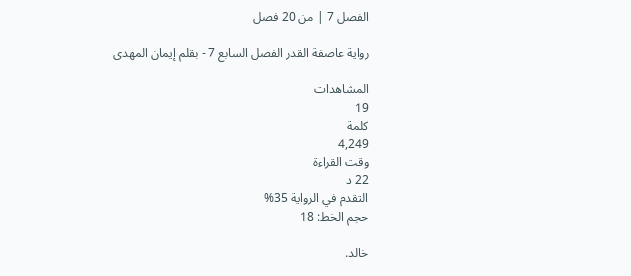الفصل 7 | من 20 فصل

رواية عاصفة القدر الفصل السابع 7 - بقلم إيمان المهدى

المشاهدات
19
كلمة
4,249
وقت القراءة
22 د
التقدم في الرواية 35%
حجم الخط: 18

خالد.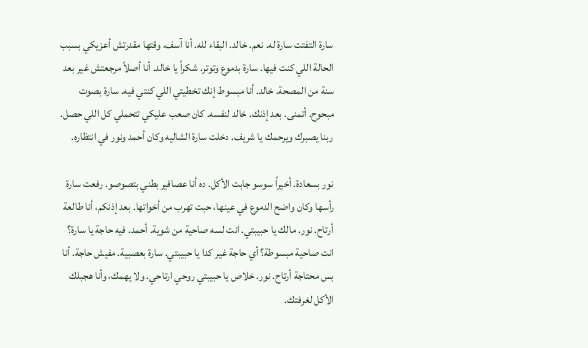سارة التفتت سارة له. نعم. خالد. البقاء لله. أنا آسف، وقتها مقدرتش أعزيكي بسبب الحالة اللي كنت فيها. سارة بدموع وتوتر. شكراً يا خالد. أنا أصلاً مرجعتش غير بعد سنة من المصحة. خالد. أنا مبسوط إنك تخطيتي اللي كنتي فيه. سارة بصوت مبحوح. أتمنى. بعد إذنك. خالد لنفسه. كان صعب عليكي تتحملي كل اللي حصل. ربنا يصبرك ويرحمك يا شريف. دخلت سارة الشاليه وكان أحمد ونور في انتظاره.

نور بسعادة. أخيراً سوسو جابت الأكل. ده أنا عصافير بطني بتصوصو. رفعت سارة رأسها وكان واضح الدموع في عينها، حبت تهرب من أخواتها. بعد إذنكم، أنا طالعة أرتاح. نور. مالك يا حبيبتي. انت لسه صاحية من شوية. أحمد. فيه حاجة يا سارة؟ انت صاحية مبسوطة؟ أي حاجة غير كدا يا حبيبتي. سارة بعصبية. مفيش حاجة. أنا بس محتاجة أرتاح. نور. خلاص يا حبيبتي روحي ارتاحي. ولا يهمك، وأنا هجبلك الأكل لغرفتك.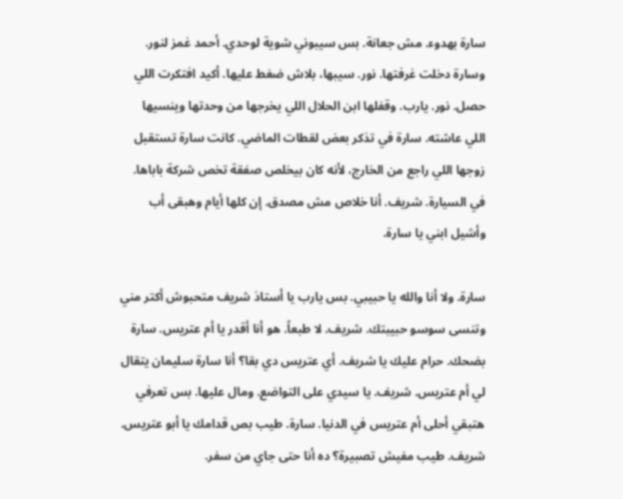سارة بهدوء. مش جعانة. بس سيبوني شوية لوحدي. أحمد غمز لنور. وسارة دخلت غرفتها. نور. سيبها، بلاش ضغط عليها. أكيد افتكرت اللي حصل. نور. يارب. وقفلها ابن الحلال اللي يخرجها من وحدتها وينسيها اللي عاشته. سارة في تذكر بعض لقطات الماضي. كانت سارة تستقبل زوجها اللي راجع من الخارج، لأنه كان بيخلص صفقة تخص شركة باباها. في السيارة. شريف. أنا خلاص مش مصدق. إن كلها أيام وهبقى أب وأشيل ابني يا سارة.

سارة. ولا أنا والله يا حبيبي. بس يارب يا أستاذ شريف متحبوش أكتر مني وتنسى سوسو حبيبتك. شريف. لا طبعاً. هو أنا أقدر يا أم عتريس. سارة بضحك. حرام عليك يا شريف. أي عتريس دي بقا؟ أنا سارة سليمان يتقال لي أم عتريس. شريف. يا سيدي على التواضع. ومال عليها. بس تعرفي هتبقي أحلى أم عتريس في الدنيا. سارة. طيب بص قدامك يا أبو عتريس. شريف. طيب مفيش تصبيرة؟ ده أنا حتى جاي من سفر.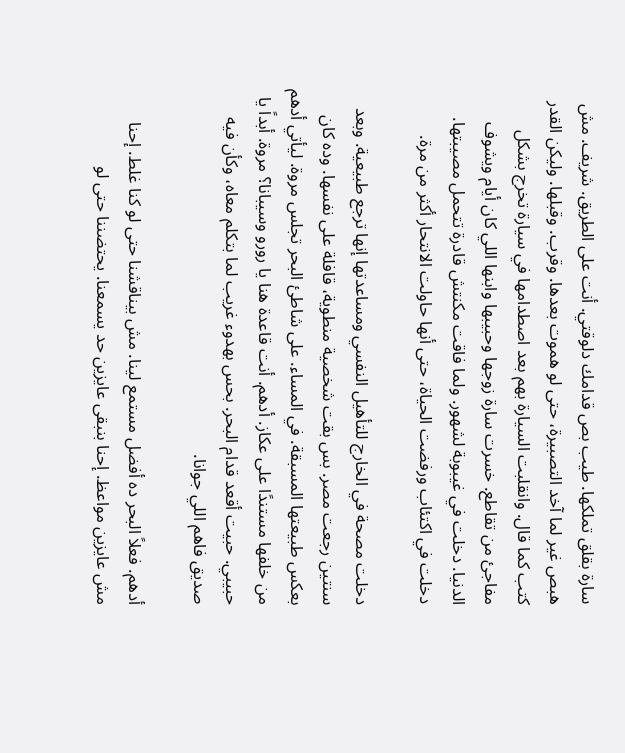سارة بقلق تملكها. طيب بص قدامك دلوقتي. أنت على الطريق. شريف. مش هبص غير لما آخد التصبيرة، حتى لو هموت بعدها. وقرب. وقبلها. وليكن القدر كتب كما قال. وانقلبت السيارة بهم بعد اصطدامها في سيارة تخرج بشكل مفاجئ من تقاطع. خسرت سارة زوجها وحبيبها وابنها اللي كان أيام ويشوف الدنيا. دخلت في غيبوبة لشهور. ولما فاقت مكنتش قادرة تتحمل مصيبتها. دخلت في اكتئاب ورفضت الحياة، حتى أنها حاولت الانتحار أكثر من مرة.

دخلت مصحة في الخارج للتأهيل النفسي ومساعدتها إنها ترجع طبيعية. وبعد سنتين رجعت مصر. بس بقت شخصية منطوية، قافلة على نفسها. وده كان بعكس طبيعتها المسبقة. في المساء. على شاطئ البحر تجلس مروة. ليأتي أدهم من خلفها مستندًا على عكاز. أدهم. أنت قاعدة هنا يا رورو وسيبانا؟ مروة. أبداً يا حبيبي. حبيت أقعد قدام البحر. بحس بهدوء غريب لما بتكلم معاه، وكأن فيه صديق فاهم اللي جوانا.

أدهم. فعلاً البحر ده أفضل مستمع لينا. مش بيناقشنا حتى لو كنا غلط. إحنا مش عايزين مواعظ. إحنا بنبقى عايزين حد يسمعنا. يحتضننا حتى لو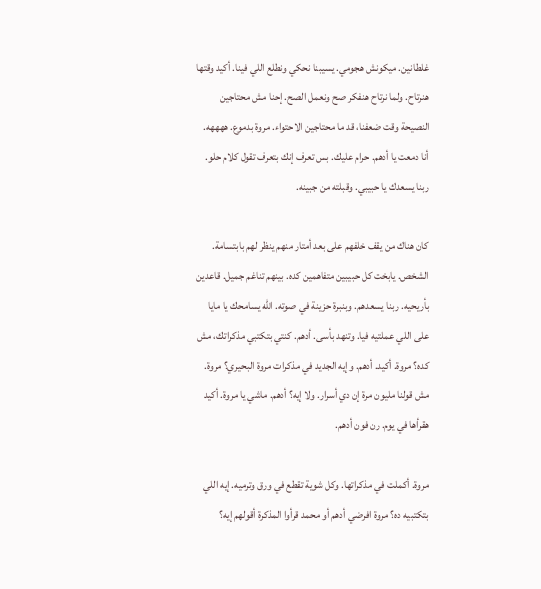غلطانين. ميكونش هجومي. يسيبنا نحكي ونطلع اللي فينا. أكيد وقتها هنرتاح. ولما نرتاح هنفكر صح ونعمل الصح. إحنا مش محتاجين النصيحة وقت ضعفنا، قد ما محتاجين الاحتواء. مروة بدموع. ههههه. أنا دمعت يا أدهم. حرام عليك. بس تعرف إنك بتعرف تقول كلام حلو. ربنا يسعدك يا حبيبي. وقبلته من جبينه.

كان هناك من يقف خلفهم على بعد أمتار منهم ينظر لهم بابتسامة. الشخص. يابخت كل حبيبين متفاهمين كده. بينهم تناغم جميل. قاعدين بأريحيه. ربنا يسعدهم. وبنبرة حزينة في صوته. الله يسامحك يا مايا على اللي عملتيه فيا. وتنهد بأسى. أدهم. كنتي بتكتبي مذكراتك، مش كده؟ مروة. أكيد. أدهم. وإيه الجديد في مذكرات مروة البحيري؟ مروة. مش قولنا مليون مرة إن دي أسرار. ولا إيه؟ أدهم. ماشي يا مروة. أكيد هقرأها في يوم. رن فون أدهم.

مروة. أكملت في مذكراتها. وكل شوية تقطع في ورق وترميه. إيه اللي بتكتبيه ده؟ مروة افرضي أدهم أو محمد قرأوا المذكرة أقولهم إيه؟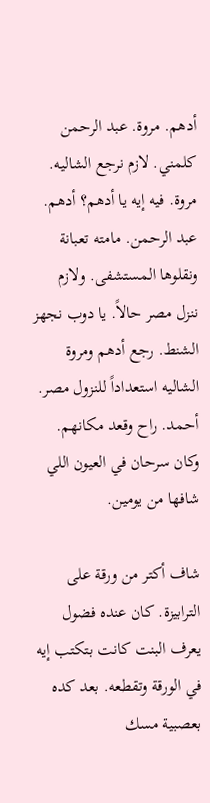أدهم. مروة. عبد الرحمن كلمني. لازم نرجع الشاليه. مروة. فيه إيه يا أدهم؟ أدهم. عبد الرحمن. مامته تعبانة ونقلوها المستشفى. ولازم ننزل مصر حالاً. يا دوب نجهز الشنط. رجع أدهم ومروة الشاليه استعداداً للنزول مصر. أحمد. راح وقعد مكانهم. وكان سرحان في العيون اللي شافها من يومين.

شاف أكتر من ورقة على الترابيزة. كان عنده فضول يعرف البنت كانت بتكتب إيه في الورقة وتقطعه. بعد كده بعصبية مسك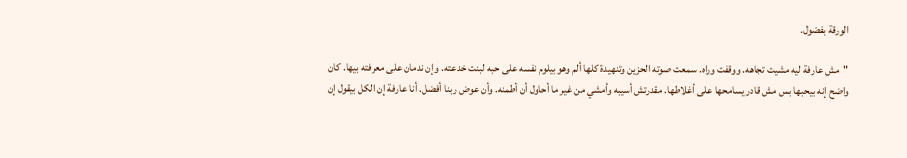الورقة بفضول.

"مش عارفة ليه مشيت تجاهه. ووقفت وراه. سمعت صوته الحزين وتنهيدة كلها ألم وهو بيلوم نفسه على حبه لبنت خدعته. وإن ندمان على معرفته بيها. كان واضح إنه بيحبها بس مش قادر يسامحها على أغلاطها. مقدرتش أسيبه وأمشي من غير ما أحاول أن أطمنه. وأن عوض ربنا أفضل. أنا عارفة إن الكل بيقول إن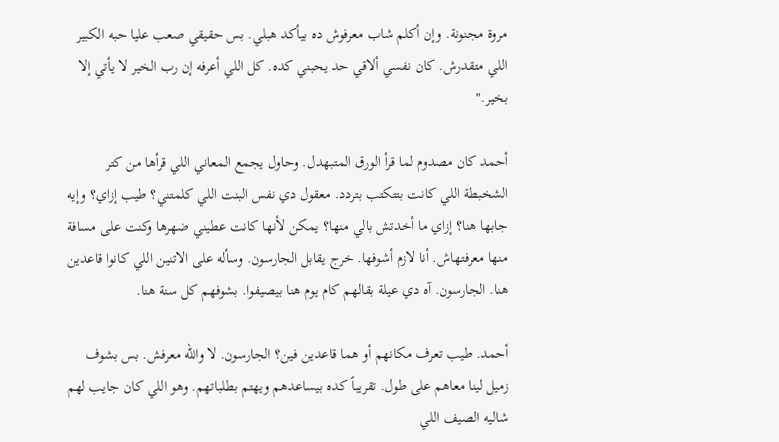مروة مجنونة. وإن أكلم شاب معرفوش ده بيأكد هبلي. بس حقيقي صعب عليا حبه الكبير اللي متقدرش. كان نفسي ألاقي حد يحبني كده. كل اللي أعرفه إن رب الخير لا يأتي إلا بخير."

أحمد كان مصدوم لما قرأ الورق المتبهدل. وحاول يجمع المعاني اللي قرأها من كتر الشخبطة اللي كانت بتتكتب بتردد. معقول دي نفس البنت اللي كلمتني؟ طيب إزاي؟ وإيه جابها هنا؟ إزاي ما أخدتش بالي منها؟ يمكن لأنها كانت عطيني ضهرها وكنت على مسافة منها معرفتهاش. أنا لازم أشوفها. خرج يقابل الجارسون. وسأله على الاتنين اللي كانوا قاعدين هنا. الجارسون. آه دي عيلة بقالهم كام يوم هنا بيصيفوا. بشوفهم كل سنة هنا.

أحمد. طيب تعرف مكانهم أو هما قاعدين فين؟ الجارسون. لا والله معرفش. بس بشوف زميل لينا معاهم على طول. تقريباً كده بيساعدهم ويهتم بطلباتهم. وهو اللي كان جايب لهم شاليه الصيف اللي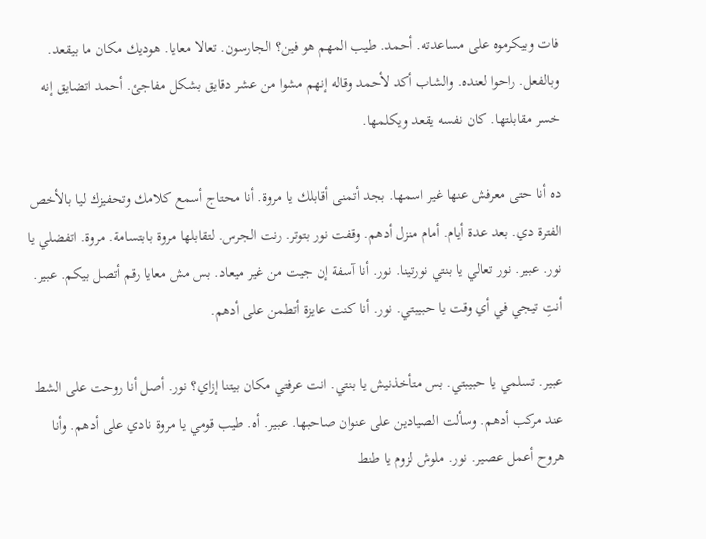فات وبيكرموه على مساعدته. أحمد. طيب المهم هو فين؟ الجارسون. تعالا معايا. هوديك مكان ما بيقعد. وبالفعل. راحوا لعنده. والشاب أكد لأحمد وقاله إنهم مشوا من عشر دقايق بشكل مفاجئ. أحمد اتضايق إنه خسر مقابلتها. كان نفسه يقعد ويكلمها.

ده أنا حتى معرفش عنها غير اسمها. بجد أتمنى أقابلك يا مروة. أنا محتاج أسمع كلامك وتحفيزك ليا بالأخص الفترة دي. بعد عدة أيام. أمام منزل أدهم. وقفت نور بتوتر. رنت الجرس. لتقابلها مروة بابتسامة. مروة. اتفضلي يا نور. عبير. نور تعالي يا بنتي نورتينا. نور. أنا آسفة إن جيت من غير ميعاد. بس مش معايا رقم أتصل بيكم. عبير. أنتِ تيجي في أي وقت يا حبيبتي. نور. أنا كنت عايزة أتطمن على أدهم.

عبير. تسلمي يا حبيبتي. بس متأخذنيش يا بنتي. انت عرفتي مكان بيتنا إزاي؟ نور. أصل أنا روحت على الشط عند مركب أدهم. وسألت الصيادين على عنوان صاحبها. عبير. أه. طيب قومي يا مروة نادي على أدهم. وأنا هروح أعمل عصير. نور. ملوش لزوم يا طنط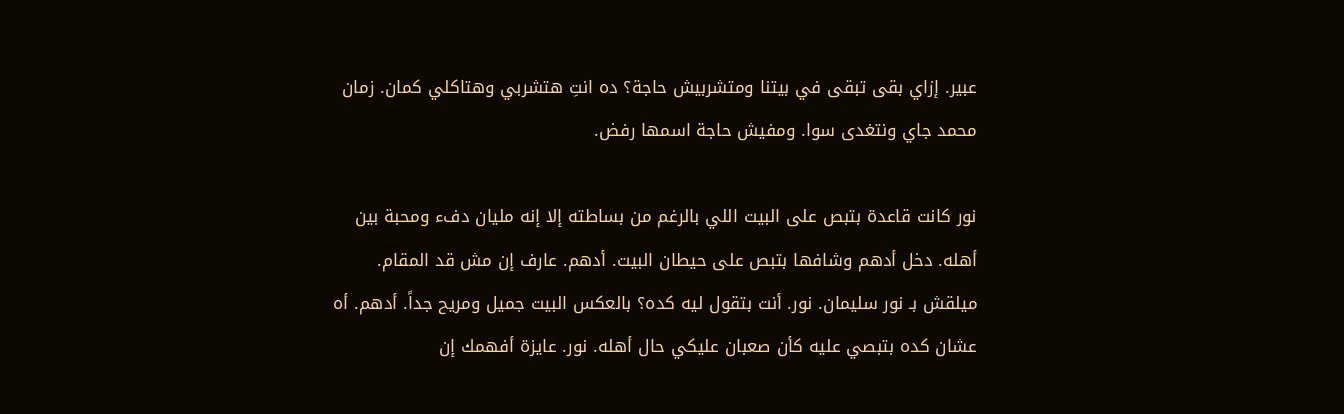عبير. إزاي بقى تبقى في بيتنا ومتشربيش حاجة؟ ده انتِ هتشربي وهتاكلي كمان. زمان محمد جاي ونتغدى سوا. ومفيش حاجة اسمها رفض.

نور كانت قاعدة بتبص على البيت اللي بالرغم من بساطته إلا إنه مليان دفء ومحبة بين أهله. دخل أدهم وشافها بتبص على حيطان البيت. أدهم. عارف إن مش قد المقام. ميلقش بـ نور سليمان. نور. أنت بتقول ليه كده؟ بالعكس البيت جميل ومريح جداً. أدهم. أه عشان كده بتبصي عليه كأن صعبان عليكي حال أهله. نور. عايزة أفهمك إن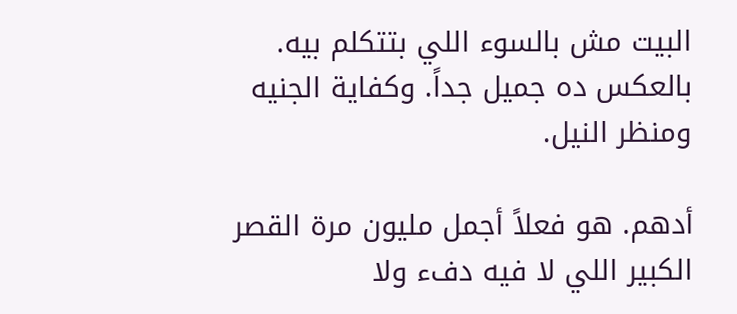البيت مش بالسوء اللي بتتكلم بيه. بالعكس ده جميل جداً. وكفاية الجنيه ومنظر النيل.

أدهم. هو فعلاً أجمل مليون مرة القصر الكبير اللي لا فيه دفء ولا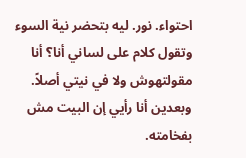احتواء. نور. ليه بتحضر نية السوء وتقول كلام على لساني أنا؟ أنا مقولتهوش ولا في نيتي أصلاً. وبعدين أنا رأيي إن البيت مش بفخامته.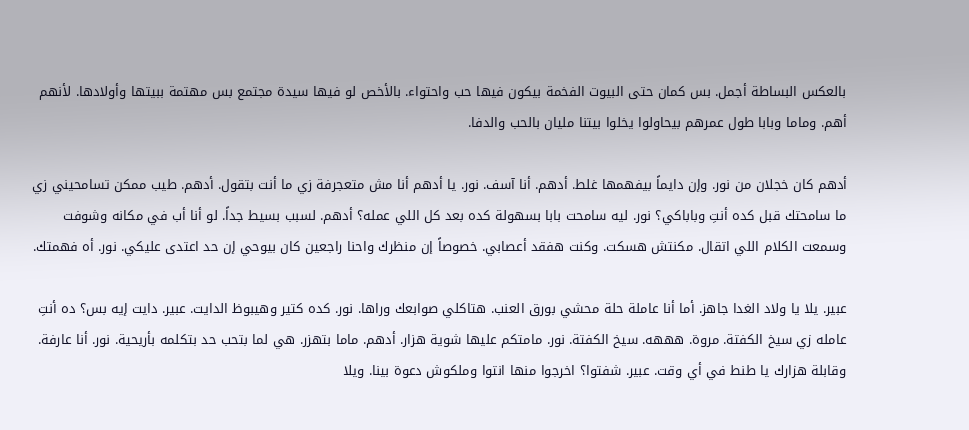بالعكس البساطة أجمل. بس كمان حتى البيوت الفخمة بيكون فيها حب واحتواء. بالأخص لو فيها سيدة مجتمع بس مهتمة ببيتها وأولادها. لأنهم أهم. وماما وبابا طول عمرهم بيحاولوا يخلوا بيتنا مليان بالحب والدفا.

أدهم كان خجلان من نور. وإن دايماً بيفهمها غلط. أدهم. أنا آسف. نور. يا أدهم أنا مش متعجرفة زي ما أنت بتقول. أدهم. طيب ممكن تسامحيني زي ما سامحتك قبل كده أنتِ وباباكي؟ نور. ليه سامحت بابا بسهولة كده بعد كل اللي عمله؟ أدهم. لسبب بسيط جداً. لو أنا أب في مكانه وشوفت وسمعت الكلام اللي اتقال. مكنتش هسكت. وكنت هفقد أعصابي. خصوصاً إن منظرك واحنا راجعين كان بيوحي إن حد اعتدى عليكي. نور. أه فهمتك.

عبير. يلا يا ولاد الغدا جاهز. أما أنا عاملة حلة محشي بورق العنب. هتاكلي صوابعك وراها. نور. كده كتير وهيبوظ الدايت. عبير. دايت إيه بس؟ ده أنتِ عامله زي سيخ الكفتة. مروة. هههه. سيخ الكفتة. نور. مامتكم عليها شوية هزار. أدهم. ماما بتهزر. هي لما بتحب حد بتكلمه بأريحية. نور. أنا عارفة. وقابلة هزارك يا طنط في أي وقت. عبير. شفتوا؟ اخرجوا منها انتوا وملكوش دعوة بينا. ويلا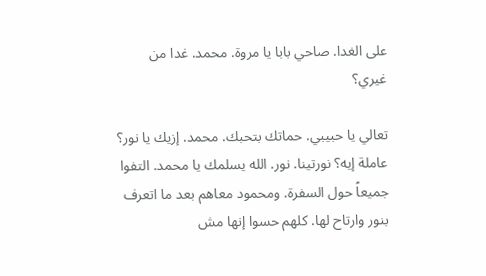على الغدا. صاحي بابا يا مروة. محمد. غدا من غيري؟

تعالي يا حبيبي. حماتك بتحبك. محمد. إزيك يا نور؟ عاملة إيه؟ نورتينا. نور. الله يسلمك يا محمد. التفوا جميعاً حول السفرة. ومحمود معاهم بعد ما اتعرف بنور وارتاح لها. كلهم حسوا إنها مش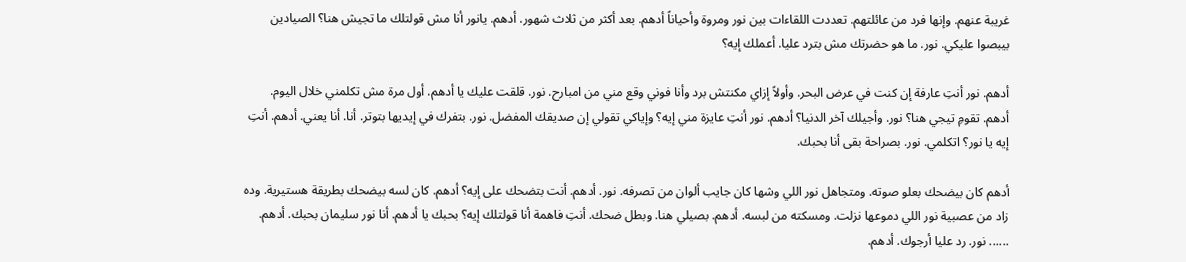غريبة عنهم. وإنها فرد من عائلتهم. تعددت اللقاءات بين نور ومروة وأحياناً أدهم. بعد أكثر من ثلاث شهور. أدهم. يانور أنا مش قولتلك ما تجيش هنا؟ الصيادين بيبصوا عليكي. نور. ما هو حضرتك مش بترد عليا. أعملك إيه؟

أدهم. نور أنتِ عارفة إن كنت في عرض البحر. وأولاً إزاي مكنتش برد وأنا فوني وقع مني من امبارح. نور. قلقت عليك يا أدهم. أول مرة مش تكلمني خلال اليوم. أدهم. تقومِ تيجي هنا؟ نور. وأجيلك آخر الدنيا؟ أدهم. نور أنتِ عايزة مني إيه؟ وإياكي تقولي إن صديقك المفضل. نور. بتفرك في إيديها بتوتر. أنا. أنا يعني. أدهم. أنتِ إيه يا نور؟ اتكلمي. نور. بصراحة بقى أنا بحبك.

أدهم كان بيضحك بعلو صوته. ومتجاهل نور اللي وشها كان جايب ألوان من تصرفه. نور. أدهم. أنت بتضحك على إيه؟ أدهم. كان لسه بيضحك بطريقة هستيرية. وده زاد من عصبية نور اللي دموعها نزلت. ومسكته من لبسه. أدهم. بصيلي هنا. وبطل ضحك. أنتِ فاهمة أنا قولتلك إيه؟ بحبك يا أدهم. أنا نور سليمان بحبك. أدهم. ...... نور. رد عليا أرجوك. أدهم.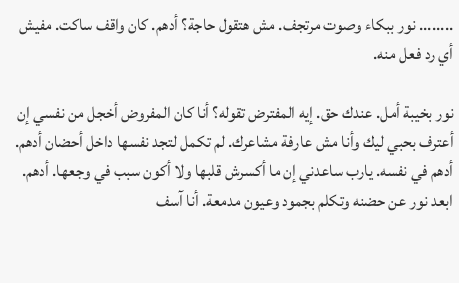........ نور ببكاء وصوت مرتجف. مش هتقول حاجة؟ أدهم. كان واقف ساكت. مفيش أي رد فعل منه.

نور بخيبة أمل. عندك حق. إيه المفترض تقوله؟ أنا كان المفروض أخجل من نفسي إن أعترف بحبي ليك وأنا مش عارفة مشاعرك. لم تكمل لتجد نفسها داخل أحضان أدهم. أدهم في نفسه. يارب ساعدني إن ما أكسرش قلبها ولا أكون سبب في وجعها. أدهم. ابعد نور عن حضنه وتكلم بجمود وعيون مدمعة. أنا آسف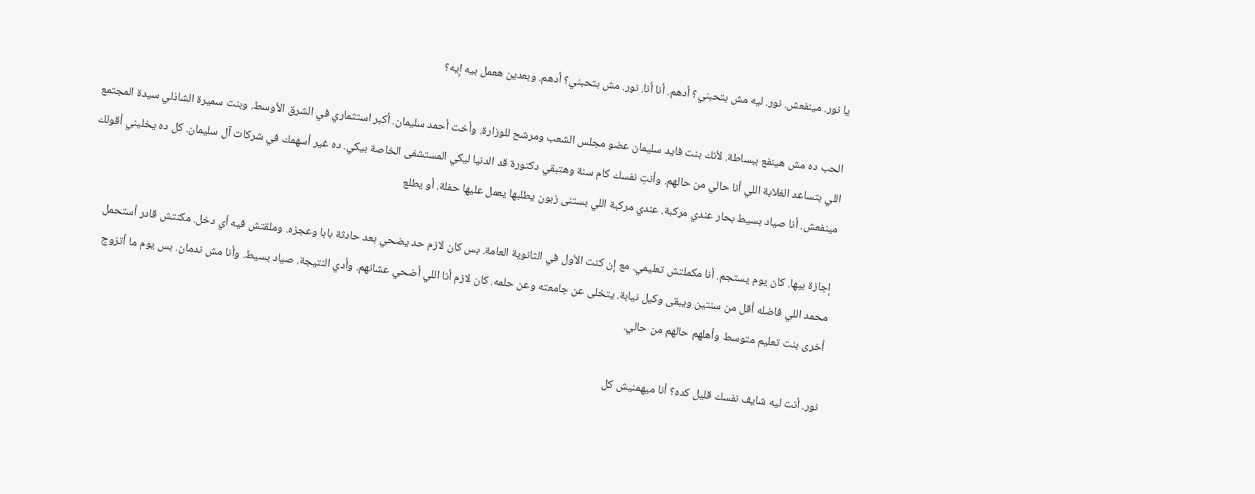يا نور. مينفعش. نور. ليه مش بتحبني؟ أدهم. أنا أنا. نور. مش بتحبني؟ أدهم. وبعدين هعمل بيه إيه؟

الحب ده مش هينفع ببساطة. لأنك بنت فايد سليمان عضو مجلس الشعب ومرشح للوزارة. وأخت أحمد سليمان. أكبر استثماري في الشرق الأوسط. وبنت سميرة الشاذلي سيدة المجتمع اللي بتساعد الغلابة اللي أنا حالي من حالهم. وأنتِ نفسك كام سنة وهتبقي دكتورة قد الدنيا ليكي المستشفى الخاصة بيكي. ده غير أسهمك في شركات آل سليمان. كل ده يخليني أقولك مينفعش. أنا صياد بسيط بحار عندي مركبة. عندي مركبة اللي بستنى زبون يطلبها يعمل عليها حفلة. أو يطلع

إجازة بيها. كان يوم يستجم. أنا مكملتش تعليمي. مع إن كنت الأول في الثانوية العامة. بس كان لازم حد يضحي بعد حادثة بابا وعجزه. وملقتش فيه أي دخل. مكنتش قادر أستحمل محمد اللي فاضله أقل من سنتين ويبقى وكيل نيابة. يتخلى عن جامعته وعن حلمه. كان لازم أنا اللي أضحي عشانهم. وأدي النتيجة. صياد بسيط. وأنا مش ندمان. بس يوم ما أتزوج أخرى بنت تعليم متوسط وأهلهم حالهم من حالي.

نور. أنت ليه شايف نفسك قليل كده؟ أنا ميهمنيش كل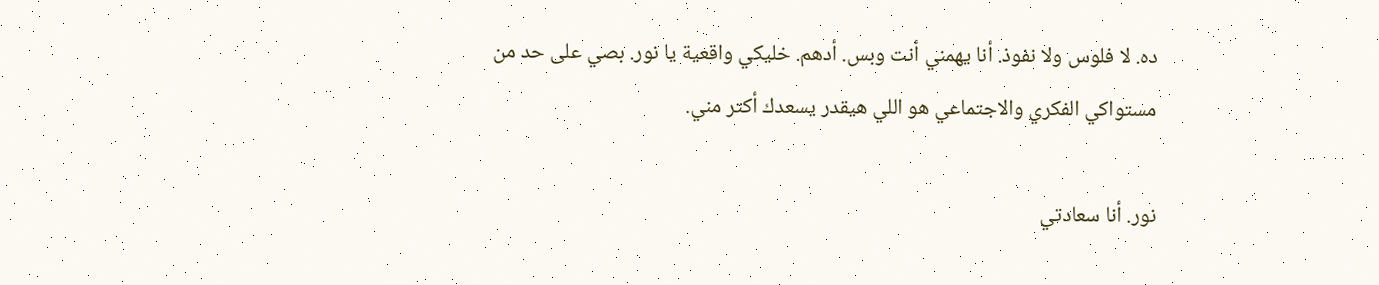ده. لا فلوس ولا نفوذ. أنا يهمني أنت وبس. أدهم. خليكي واقعية يا نور. بصي على حد من مستواكي الفكري والاجتماعي هو اللي هيقدر يسعدك أكتر مني.

نور. أنا سعادتي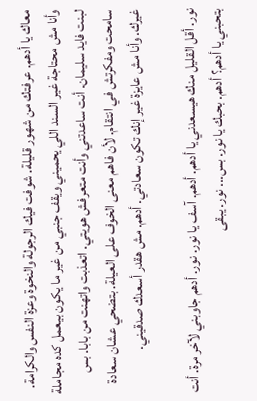معاك يا أدهم. عرفتك من شهور قليلة. شوفت فيك الرجولة والنخوة وعزة النفس والكرامة. وأنا مش محتاجة غير السند اللي يحميني ويقف جنبي من غير ما يكون بيعمل كده مجاملة لبنت فايد سليمان. أنت ساعدتني وأنت متعرفش هويتي. اتعذبت واتهنت من بابا. بس سامحت ومفكرتش في انتقام. لأن فاهم معنى الخوف على العيلة. بتضحي عشان سعادة غيرك. وأنا مش عايزة غير إنك تكون سعادتي. أدهم. مش هقدر أسعدك صدقيني.

نور. أقل القليل منك هيسعدني يا أدهم. أدهم. آسف يا نور. نور. أدهم جاوبني لآخر مرة. أنت بتحبني يا أدهم؟ أدهم. بحبك يا نور. بس... نور. يبقى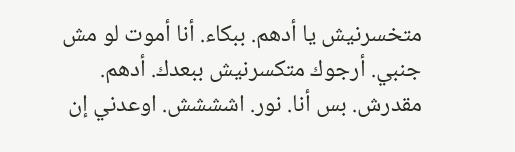متخسرنيش يا أدهم. ببكاء. أنا أموت لو مش جنبي. أرجوك متكسرنيش ببعدك. أدهم. مقدرش. بس أنا. نور. اشششش. اوعدني إن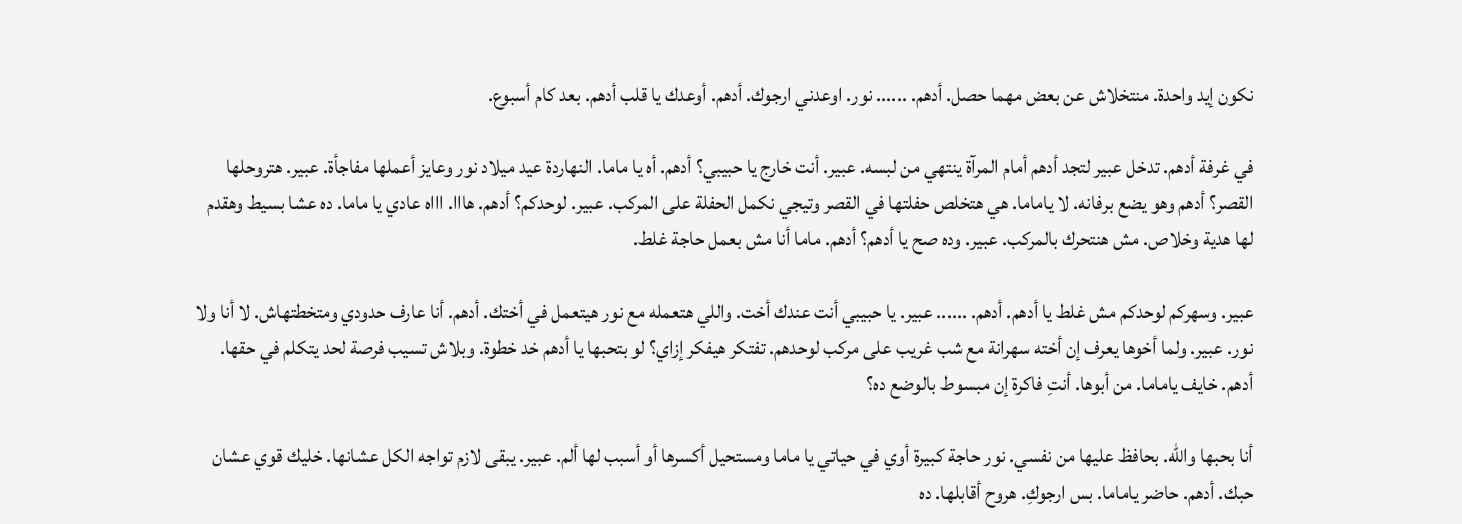نكون إيد واحدة. منتخلاش عن بعض مهما حصل. أدهم. ...... نور. اوعدني ارجوك. أدهم. أوعدك يا قلب أدهم. بعد كام أسبوع.

في غرفة أدهم. تدخل عبير لتجد أدهم أمام المرآة ينتهي من لبسه. عبير. أنت خارج يا حبيبي؟ أدهم. أه يا ماما. النهاردة عيد ميلاد نور وعايز أعملها مفاجأة. عبير. هتروحلها القصر؟ أدهم وهو يضع برفانه. لا ياماما. هي هتخلص حفلتها في القصر وتيجي نكمل الحفلة على المركب. عبير. لوحدكم؟ أدهم. هااا. اااه عادي يا ماما. ده عشا بسيط وهقدم لها هدية وخلاص. مش هنتحرك بالمركب. عبير. وده صح يا أدهم؟ أدهم. ماما أنا مش بعمل حاجة غلط.

عبير. وسهركم لوحدكم مش غلط يا أدهم. أدهم. ...... عبير. يا حبيبي أنت عندك أخت. واللي هتعمله مع نور هيتعمل في أختك. أدهم. أنا عارف حدودي ومتخطتهاش. لا أنا ولا نور. عبير. ولما أخوها يعرف إن أخته سهرانة مع شب غريب على مركب لوحدهم. تفتكر هيفكر إزاي؟ لو بتحبها يا أدهم خد خطوة. وبلاش تسيب فرصة لحد يتكلم في حقها. أدهم. خايف ياماما. من أبوها. أنتِ فاكرة إن مبسوط بالوضع ده؟

أنا بحبها والله. بحافظ عليها من نفسي. نور حاجة كبيرة أوي في حياتي يا ماما ومستحيل أكسرها أو أسبب لها ألم. عبير. يبقى لازم تواجه الكل عشانها. خليك قوي عشان حبك. أدهم. حاضر ياماما. بس ارجوكِ. هروح أقابلها. ده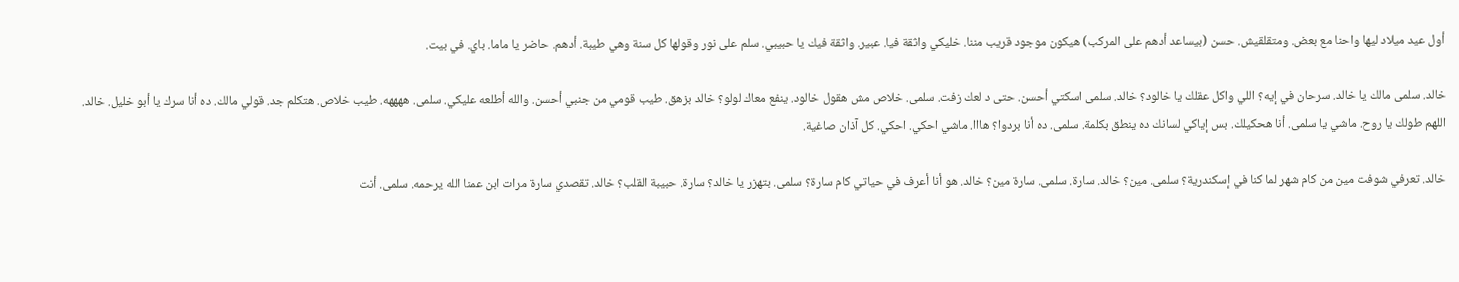أول عيد ميلاد ليها واحنا مع بعض. ومتقلقيش. حسن (بيساعد أدهم على المركب) هيكون موجود قريب مننا. خليكي واثقة فيا. عبير. واثقة فيك يا حبيبي. سلم على نور وقولها كل سنة وهي طيبة. أدهم. حاضر يا ماما. باي. في بيت.

خالد. سلمى مالك يا خالد. سرحان في إيه؟ اللي واكل عقلك يا خالود؟ خالد. سلمى اسكتي أحسن. حتى د لعك زفت. سلمى. خلاص مش هقول خالود. ينفع معاك لولو؟ خالد بزهق. طيب قومي من جنبي أحسن. والله أطلعه عليكي. سلمى. ههههه. طيب خلاص. هتكلم جد. قولي مالك. ده أنا سرك يا أبو خليل. خالد. اللهم طولك يا روح. ماشي يا سلمى. أنا هحكيلك. بس إياكي لسانك ده ينطق بكلمة. سلمى. ده أنا بردوا؟ هااا. ماشي احكي. احكي. كل آذان صاغية.

خالد. تعرفي شوفت مين من كام شهر لما كنا في إسكندرية؟ سلمى. مين؟ خالد. سارة. سلمى. سارة مين؟ خالد. هو أنا أعرف في حياتي كام سارة؟ سلمى. بتهزر يا خالد؟ سارة. حبيبة القلب؟ خالد. تقصدي سارة مرات ابن عمنا الله يرحمه. سلمى. أنت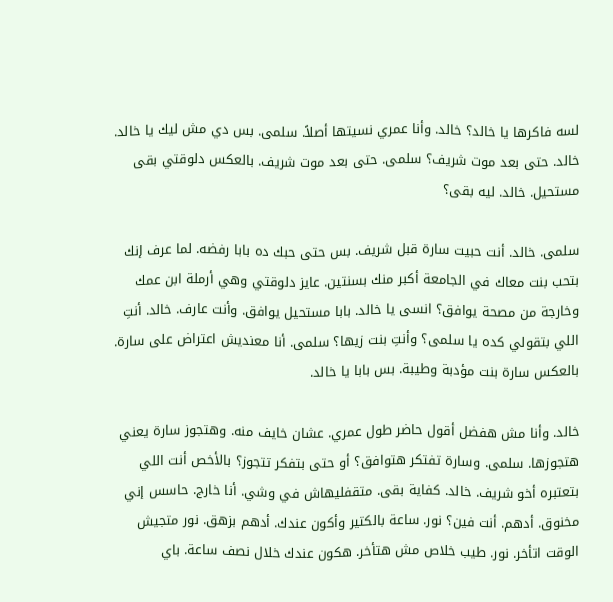لسه فاكرها يا خالد؟ خالد. وأنا عمري نسيتها أصلاً. سلمى. بس دي مش ليك يا خالد. خالد. حتى بعد موت شريف؟ سلمى. حتى بعد موت شريف. بالعكس دلوقتي بقى مستحيل. خالد. ليه بقى؟

سلمى. خالد. أنت حبيت سارة قبل شريف. بس حتى حبك ده بابا رفضه. لما عرف إنك بتحب بنت معاك في الجامعة أكبر منك بسنتين. عايز دلوقتي وهي أرملة ابن عمك وخارجة من مصحة يوافق؟ انسى يا خالد. بابا مستحيل يوافق. وأنت عارف. خالد. أنتِ اللي بتقولي كده يا سلمى؟ وأنتِ بنت زيها؟ سلمى. أنا معنديش اعتراض على سارة. بالعكس سارة بنت مؤدبة وطيبة. بس بابا يا خالد.

خالد. وأنا مش هفضل أقول حاضر طول عمري. عشان خايف منه. وهتجوز سارة يعني هتجوزها. سلمى. وسارة تفتكر هتوافق؟ أو حتى بتفكر تتجوز؟ بالأخص أنت اللي بتعتبره أخو شريف. خالد. كفاية بقى. متقفليهاش في وشي. أنا خارج. حاسس إني مخنوق. أدهم. أنت فين؟ نور. ساعة بالكتير وأكون عندك. أدهم بزهق. نور متجيش الوقت اتأخر. نور. طيب خلاص مش هتأخر. هكون عندك خلال نصف ساعة. باي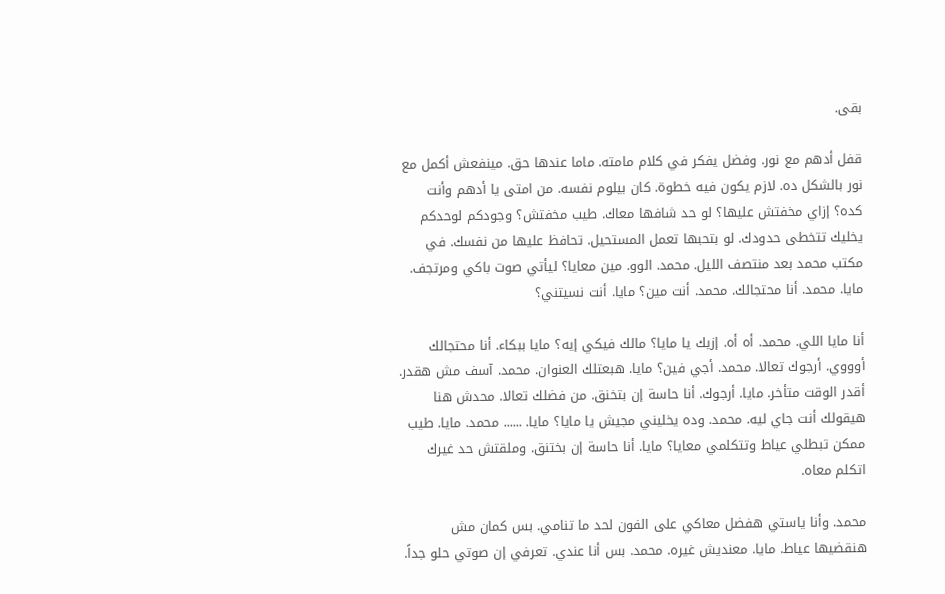بقى.

قفل أدهم مع نور. وفضل يفكر في كلام مامته. ماما عندها حق. مينفعش أكمل مع نور بالشكل ده. لازم يكون فيه خطوة. كان بيلوم نفسه. من امتى يا أدهم وأنت كده؟ إزاي مخفتش عليها؟ لو حد شافها معاك. طيب مخفتش؟ وجودكم لوحدكم يخليك تتخطى حدودك. لو بتحبها تعمل المستحيل. تحافظ عليها من نفسك. في مكتب محمد بعد منتصف الليل. محمد. الوو. مين معايا؟ ليأتي صوت باكي ومرتجف. مايا. محمد. أنا محتجالك. محمد. أنت مين؟ مايا. أنت نسيتني؟

أنا مايا اللي. محمد. أه أه. إزيك يا مايا؟ مالك فيكي إيه؟ مايا ببكاء. أنا محتجالك أوووي. أرجوك تعالا. محمد. أجي فين؟ مايا. هبعتلك العنوان. محمد. آسف مش هقدر. أقدر الوقت متأخر. مايا. أرجوك. أنا حاسة إن بتخنق. من فضلك تعالا. محدش هنا هيقولك أنت جاي ليه. محمد. وده يخليني مجيش يا مايا؟ مايا. ...... محمد. مايا. طيب ممكن تبطلي عياط وتتكلمي معايا؟ مايا. أنا حاسة إن بختنق. وملقتش حد غيرك اتكلم معاه.

محمد. وأنا ياستي هفضل معاكي على الفون لحد ما تنامي. بس كمان مش هنقضيها عياط. مايا. معنديش غيره. محمد. بس أنا عندي. تعرفي إن صوتي حلو جداً.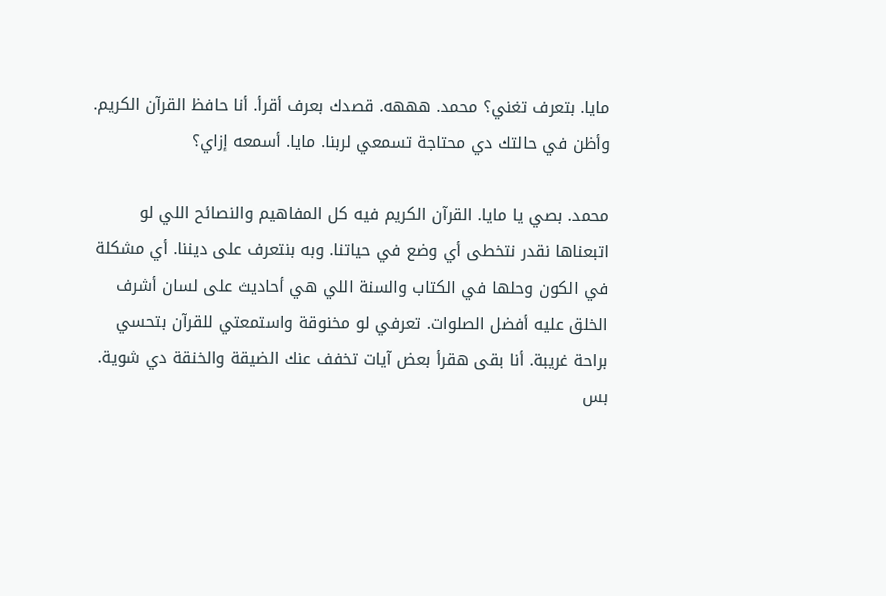مايا. بتعرف تغني؟ محمد. هههه. قصدك بعرف أقرأ. أنا حافظ القرآن الكريم. وأظن في حالتك دي محتاجة تسمعي لربنا. مايا. أسمعه إزاي؟

محمد. بصي يا مايا. القرآن الكريم فيه كل المفاهيم والنصائح اللي لو اتبعناها نقدر نتخطى أي وضع في حياتنا. وبه بنتعرف على ديننا. أي مشكلة في الكون وحلها في الكتاب والسنة اللي هي أحاديث على لسان أشرف الخلق عليه أفضل الصلوات. تعرفي لو مخنوقة واستمعتي للقرآن بتحسي براحة غريبة. أنا بقى هقرأ بعض آيات تخفف عنك الضيقة والخنقة دي شوية. بس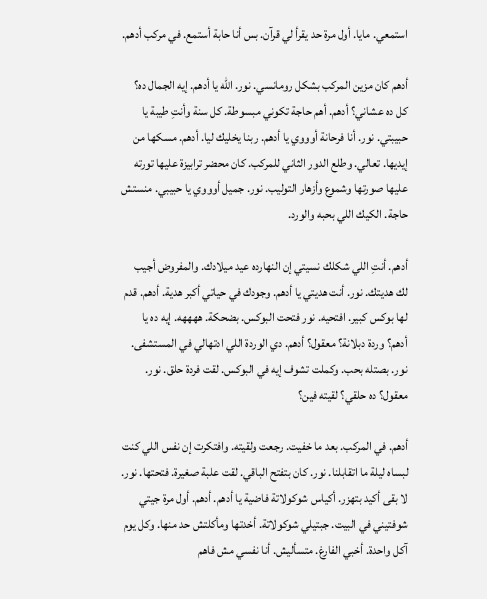استمعي. مايا. أول مرة حد يقرأ لي قرآن. بس أنا حابة أستمع. في مركب أدهم.

أدهم كان مزين المركب بشكل رومانسي. نور. الله يا أدهم. إيه الجمال ده؟ كل ده عشاني؟ أدهم. أهم حاجة تكوني مبسوطة. كل سنة وأنتِ طيبة يا حبيبتي. نور. أنا فرحانة أوووي يا أدهم. ربنا يخليك ليا. أدهم. مسكها من إيديها. تعالي. وطلع الدور الثاني للمركب. كان محضر ترابيزة عليها تورته عليها صورتها وشموع وأزهار التوليب. نور. جميل أوووي يا حبيبي. منستش حاجة. الكيك اللي بحبه والورد.

أدهم. أنتِ اللي شكلك نسيتي إن النهارده عيد ميلادك. والمفروض أجيب لك هديتك. نور. أنت هديتي يا أدهم. وجودك في حياتي أكبر هدية. أدهم. قدم لها بوكس كبير. افتحيه. نور فتحت البوكس. بضحكة. ههههه. إيه ده يا أدهم؟ وردة دبلانة؟ معقول؟ أدهم. دي الوردة اللي ادتهالي في المستشفى. نور. بصتله بحب. وكملت تشوف إيه في البوكس. لقت فردة حلق. نور. معقول؟ ده حلقي؟ لقيته فين؟

أدهم. في المركب. بعد ما خفيت. رجعت ولقيته. وافتكرت إن نفس اللي كنت لبساه ليلة ما اتقابلنا. نور. كان بتفتح الباقي. لقت علبة صغيرة. فتحتها. نور. لا بقى أكيد بتهزر. أكياس شوكولاتة فاضية يا أدهم. أدهم. أول مرة جيتي شوفتيني في البيت. جبتيلي شوكولاتة. أخدتها ومأكلتش حد منها. وكل يوم آكل واحدة. أخبي الفارغ. متسأليش. أنا نفسي مش فاهم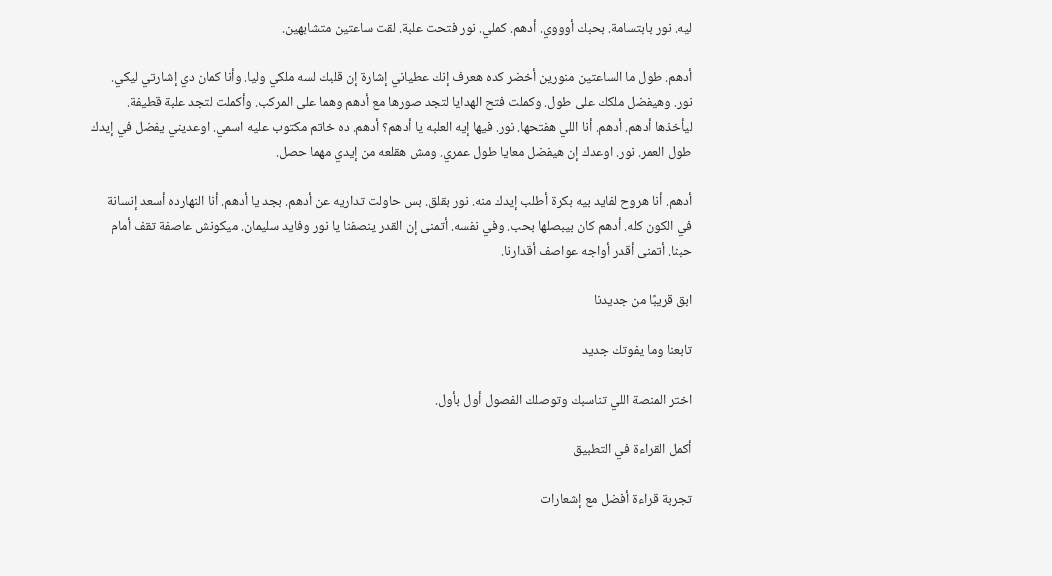ليه. نور بابتسامة. بحبك أوووي. أدهم. كملي. نور فتحت علبة. لقت ساعتين متشابهين.

أدهم. طول ما الساعتين منورين أخضر كده هعرف إنك عطياني إشارة إن قلبك لسه ملكي وليا. وأنا كمان دي إشارتي ليكي. نور. وهيفضل ملكك على طول. وكملت فتح الهدايا لتجد صورها مع أدهم وهما على المركب. وأكملت لتجد علبة قطيفة. ليأخذها أدهم. أدهم. أنا اللي هفتحها. نور. فيها إيه العلبه يا أدهم؟ أدهم. ده خاتم مكتوب عليه اسمي. اوعديني يفضل في إيدك طول العمر. نور. اوعدك إن هيفضل معايا طول عمري. ومش هقلعه من إيدي مهما حصل.

أدهم. أنا هروح لفايد بيه بكرة أطلب إيدك منه. نور بقلق. بس حاولت تداريه عن أدهم. بجد يا أدهم. أنا النهارده أسعد إنسانة في الكون كله. أدهم كان بيبصلها بحب. وفي نفسه. أتمنى إن القدر ينصفنا يا نور وفايد سليمان. ميكونش عاصفة تقف أمام حبنا. أتمنى أقدر أواجه عواصف أقدارنا.

ابق قريبًا من جديدنا

تابعنا وما يفوتك جديد

اختر المنصة اللي تناسبك وتوصلك الفصول أول بأول.

أكمل القراءة في التطبيق

تجربة قراءة أفضل مع إشعارات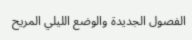الفصول الجديدة والوضع الليلي المريح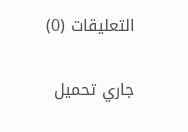التعليقات (0)

جاري تحميل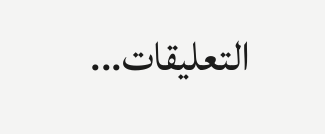التعليقات...